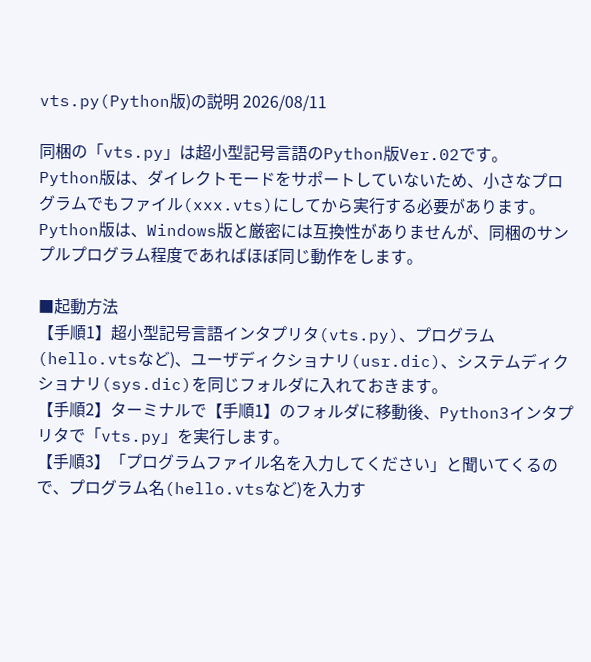vts.py(Python版)の説明 2026/08/11

同梱の「vts.py」は超小型記号言語のPython版Ver.02です。
Python版は、ダイレクトモードをサポートしていないため、小さなプログラムでもファイル(xxx.vts)にしてから実行する必要があります。
Python版は、Windows版と厳密には互換性がありませんが、同梱のサンプルプログラム程度であればほぼ同じ動作をします。

■起動方法
【手順1】超小型記号言語インタプリタ(vts.py)、プログラム(hello.vtsなど)、ユーザディクショナリ(usr.dic)、システムディクショナリ(sys.dic)を同じフォルダに入れておきます。
【手順2】ターミナルで【手順1】のフォルダに移動後、Python3インタプリタで「vts.py」を実行します。
【手順3】「プログラムファイル名を入力してください」と聞いてくるので、プログラム名(hello.vtsなど)を入力す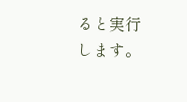ると実行します。